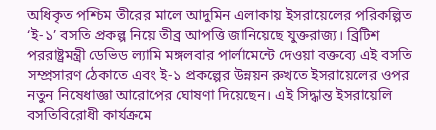অধিকৃত পশ্চিম তীরের মালে আদুমিন এলাকায় ইসরায়েলের পরিকল্পিত ‘ই-১’ বসতি প্রকল্প নিয়ে তীব্র আপত্তি জানিয়েছে যুক্তরাজ্য। ব্রিটিশ পররাষ্ট্রমন্ত্রী ডেভিড ল্যামি মঙ্গলবার পার্লামেন্টে দেওয়া বক্তব্যে এই বসতি সম্প্রসারণ ঠেকাতে এবং ই-১ প্রকল্পের উন্নয়ন রুখতে ইসরায়েলের ওপর নতুন নিষেধাজ্ঞা আরোপের ঘোষণা দিয়েছেন। এই সিদ্ধান্ত ইসরায়েলি বসতিবিরোধী কার্যক্রমে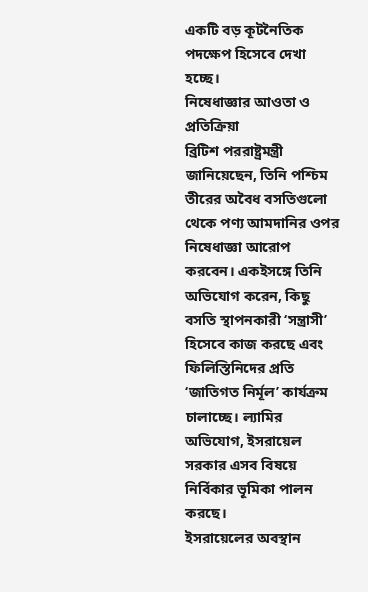একটি বড় কূটনৈতিক পদক্ষেপ হিসেবে দেখা হচ্ছে।
নিষেধাজ্ঞার আওতা ও প্রতিক্রিয়া
ব্রিটিশ পররাষ্ট্রমন্ত্রী জানিয়েছেন, তিনি পশ্চিম তীরের অবৈধ বসতিগুলো থেকে পণ্য আমদানির ওপর নিষেধাজ্ঞা আরোপ করবেন। একইসঙ্গে তিনি অভিযোগ করেন, কিছু বসতি স্থাপনকারী ‘সন্ত্রাসী’ হিসেবে কাজ করছে এবং ফিলিস্তিনিদের প্রতি ‘জাতিগত নির্মূল’ কার্যক্রম চালাচ্ছে। ল্যামির অভিযোগ, ইসরায়েল সরকার এসব বিষয়ে নির্বিকার ভূমিকা পালন করছে।
ইসরায়েলের অবস্থান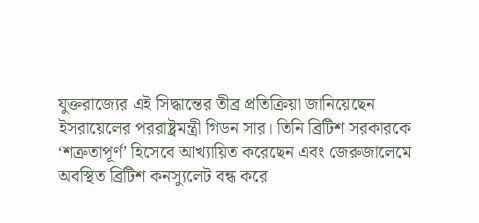যুক্তরাজ্যের এই সিদ্ধান্তের তীব্র প্রতিক্রিয়া জানিয়েছেন ইসরায়েলের পররাষ্ট্রমন্ত্রী গিডন সার। তিনি ব্রিটিশ সরকারকে ‘শত্রুতাপূর্ণ’ হিসেবে আখ্যায়িত করেছেন এবং জেরুজালেমে অবস্থিত ব্রিটিশ কনস্যুলেট বন্ধ করে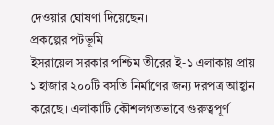দেওয়ার ঘোষণা দিয়েছেন।
প্রকল্পের পটভূমি
ইসরায়েল সরকার পশ্চিম তীরের ই-১ এলাকায় প্রায় ১ হাজার ২০০টি বসতি নির্মাণের জন্য দরপত্র আহ্বান করেছে। এলাকাটি কৌশলগতভাবে গুরুত্বপূর্ণ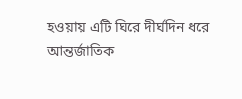হওয়ায় এটি ঘিরে দীর্ঘদিন ধরে আন্তর্জাতিক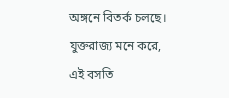অঙ্গনে বিতর্ক চলছে। যুক্তরাজ্য মনে করে, এই বসতি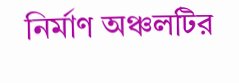নির্মাণ অঞ্চলটির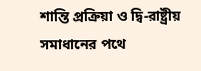শান্তি প্রক্রিয়া ও দ্বি-রাষ্ট্রীয় সমাধানের পথে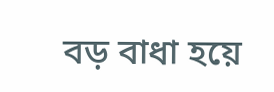বড় বাধা হয়ে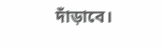দাঁড়াবে।